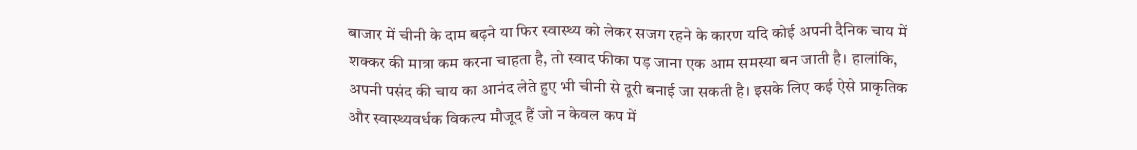बाजार में चीनी के दाम बढ़ने या फिर स्वास्थ्य को लेकर सजग रहने के कारण यदि कोई अपनी दैनिक चाय में शक्कर की मात्रा कम करना चाहता है, तो स्वाद फीका पड़ जाना एक आम समस्या बन जाती है। हालांकि, अपनी पसंद की चाय का आनंद लेते हुए भी चीनी से दूरी बनाई जा सकती है। इसके लिए कई ऐसे प्राकृतिक और स्वास्थ्यवर्धक विकल्प मौजूद हैं जो न केवल कप में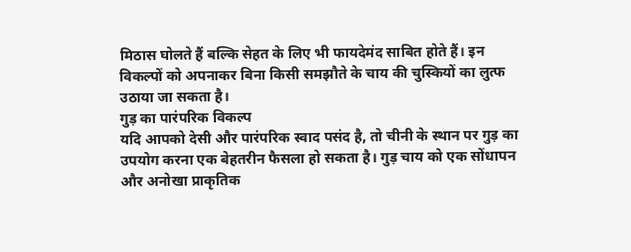मिठास घोलते हैं बल्कि सेहत के लिए भी फायदेमंद साबित होते हैं। इन विकल्पों को अपनाकर बिना किसी समझौते के चाय की चुस्कियों का लुत्फ उठाया जा सकता है।
गुड़ का पारंपरिक विकल्प
यदि आपको देसी और पारंपरिक स्वाद पसंद है, तो चीनी के स्थान पर गुड़ का उपयोग करना एक बेहतरीन फैसला हो सकता है। गुड़ चाय को एक सोंधापन और अनोखा प्राकृतिक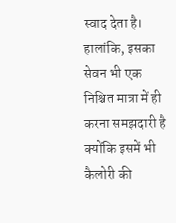स्वाद देता है। हालांकि, इसका सेवन भी एक निश्चित मात्रा में ही करना समझदारी है क्योंकि इसमें भी कैलोरी की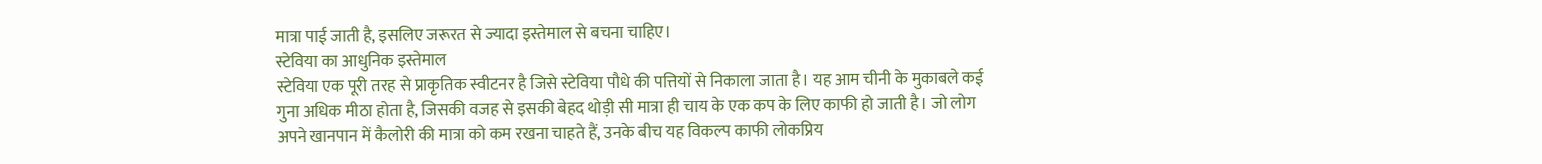मात्रा पाई जाती है, इसलिए जरूरत से ज्यादा इस्तेमाल से बचना चाहिए।
स्टेविया का आधुनिक इस्तेमाल
स्टेविया एक पूरी तरह से प्राकृतिक स्वीटनर है जिसे स्टेविया पौधे की पत्तियों से निकाला जाता है। यह आम चीनी के मुकाबले कई गुना अधिक मीठा होता है, जिसकी वजह से इसकी बेहद थोड़ी सी मात्रा ही चाय के एक कप के लिए काफी हो जाती है। जो लोग अपने खानपान में कैलोरी की मात्रा को कम रखना चाहते हैं, उनके बीच यह विकल्प काफी लोकप्रिय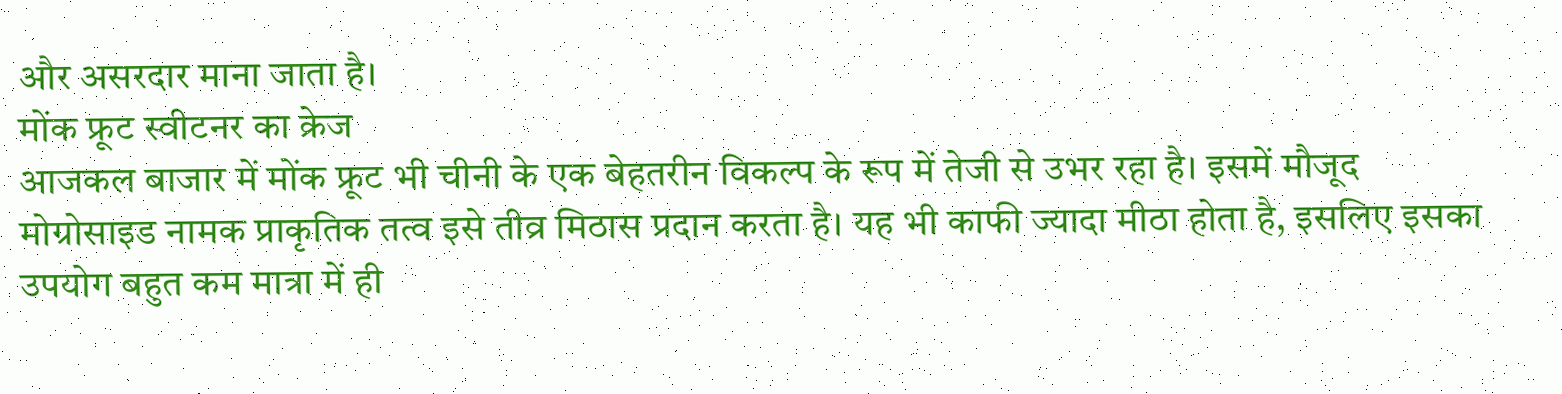और असरदार माना जाता है।
मोंक फ्रूट स्वीटनर का क्रेज
आजकल बाजार में मोंक फ्रूट भी चीनी के एक बेहतरीन विकल्प के रूप में तेजी से उभर रहा है। इसमें मौजूद मोग्रोसाइड नामक प्राकृतिक तत्व इसे तीव्र मिठास प्रदान करता है। यह भी काफी ज्यादा मीठा होता है, इसलिए इसका उपयोग बहुत कम मात्रा में ही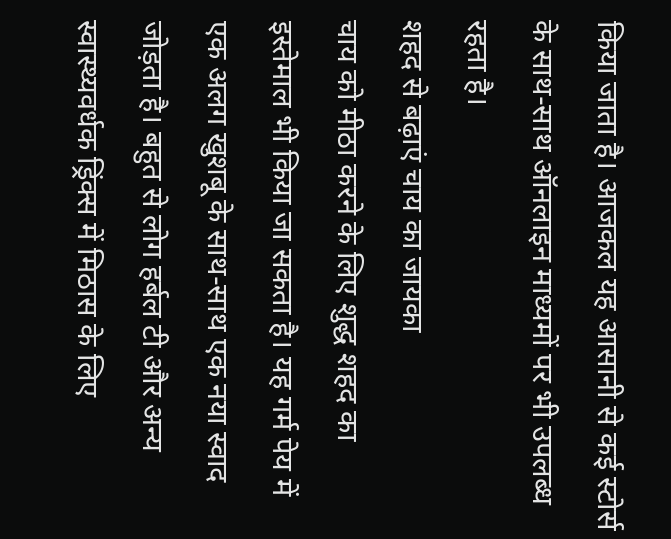किया जाता है। आजकल यह आसानी से कई स्टोर्स के साथ-साथ ऑनलाइन माध्यमों पर भी उपलब्ध रहता है।
शहद से बढ़ाएं चाय का जायका
चाय को मीठा करने के लिए शुद्ध शहद का इस्तेमाल भी किया जा सकता है। यह गर्म पेय में एक अलग खुशबू के साथ-साथ एक नया स्वाद जोड़ता है। बहुत से लोग हर्बल टी और अन्य स्वास्थ्यवर्धक ड्रिंक्स में मिठास के लिए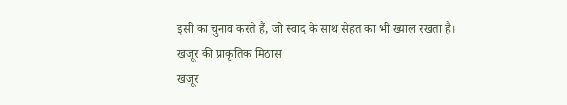इसी का चुनाव करते हैं, जो स्वाद के साथ सेहत का भी ख्याल रखता है।
खजूर की प्राकृतिक मिठास
खजूर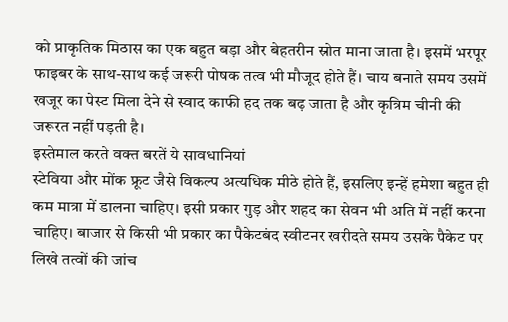को प्राकृतिक मिठास का एक बहुत बड़ा और बेहतरीन स्रोत माना जाता है। इसमें भरपूर फाइबर के साथ-साथ कई जरूरी पोषक तत्व भी मौजूद होते हैं। चाय बनाते समय उसमें खजूर का पेस्ट मिला देने से स्वाद काफी हद तक बढ़ जाता है और कृत्रिम चीनी की जरूरत नहीं पड़ती है।
इस्तेमाल करते वक्त बरतें ये सावधानियां
स्टेविया और मोंक फ्रूट जैसे विकल्प अत्यधिक मीठे होते हैं, इसलिए इन्हें हमेशा बहुत ही कम मात्रा में डालना चाहिए। इसी प्रकार गुड़ और शहद का सेवन भी अति में नहीं करना चाहिए। बाजार से किसी भी प्रकार का पैकेटबंद स्वीटनर खरीदते समय उसके पैकेट पर लिखे तत्वों की जांच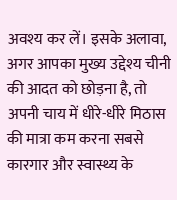अवश्य कर लें। इसके अलावा, अगर आपका मुख्य उद्देश्य चीनी की आदत को छोड़ना है, तो अपनी चाय में धीरे-धीरे मिठास की मात्रा कम करना सबसे कारगार और स्वास्थ्य के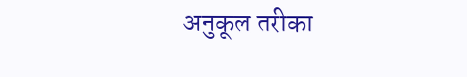अनुकूल तरीका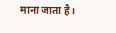माना जाता है।